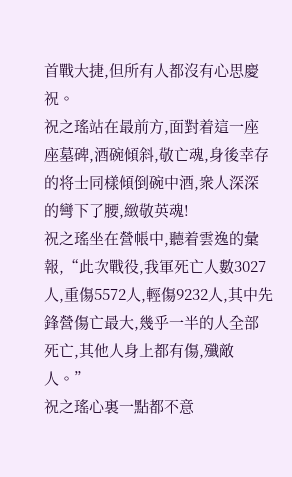首戰大捷,但所有人都沒有心思慶祝。
祝之瑤站在最前方,面對着這一座座墓碑,酒碗傾斜,敬亡魂,身後幸存的将士同樣傾倒碗中酒,衆人深深的彎下了腰,緻敬英魂!
祝之瑤坐在營帳中,聽着雲逸的彙報,“此次戰役,我軍死亡人數3027人,重傷5572人,輕傷9232人,其中先鋒營傷亡最大,幾乎一半的人全部死亡,其他人身上都有傷,殲敵人。”
祝之瑤心裏一點都不意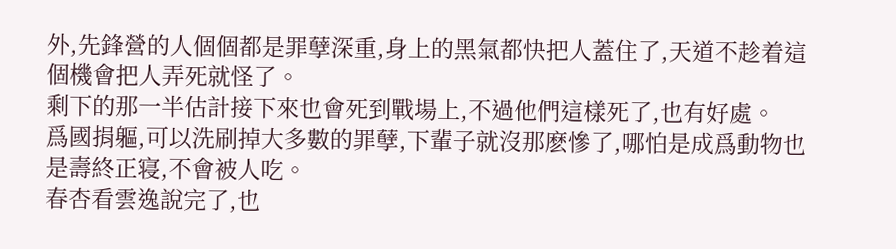外,先鋒營的人個個都是罪孽深重,身上的黑氣都快把人蓋住了,天道不趁着這個機會把人弄死就怪了。
剩下的那一半估計接下來也會死到戰場上,不過他們這樣死了,也有好處。
爲國捐軀,可以洗刷掉大多數的罪孽,下輩子就沒那麽慘了,哪怕是成爲動物也是壽終正寝,不會被人吃。
春杏看雲逸說完了,也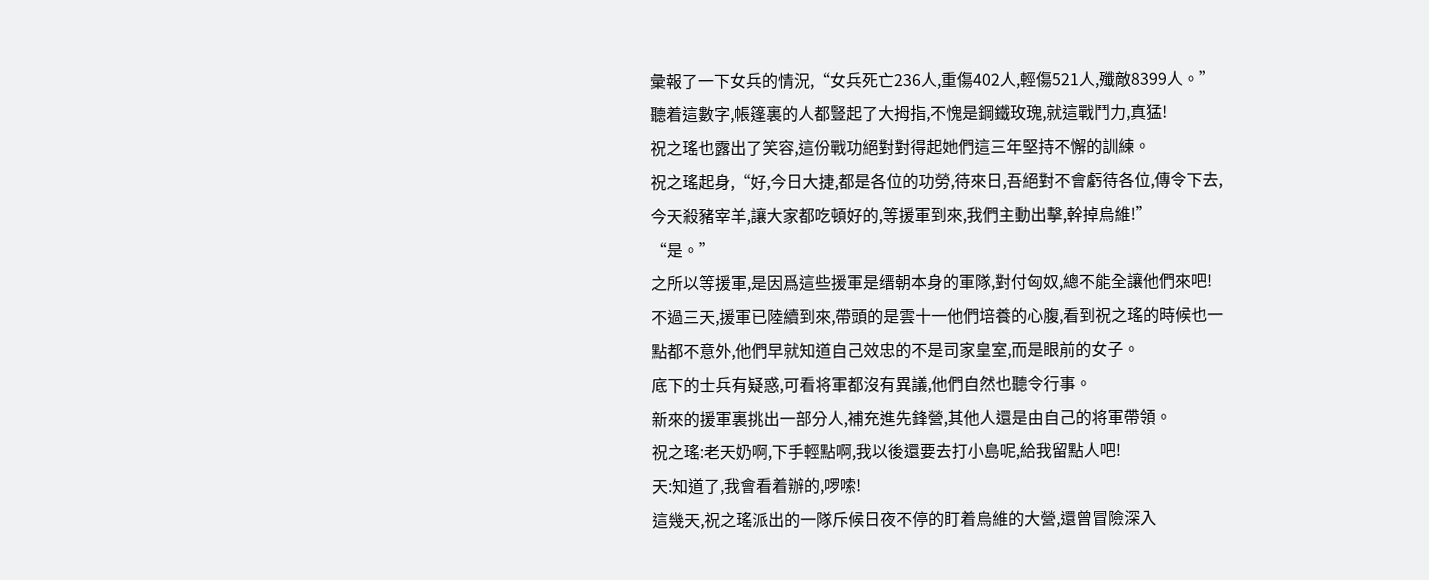彙報了一下女兵的情況,“女兵死亡236人,重傷402人,輕傷521人,殲敵8399人。”
聽着這數字,帳篷裏的人都豎起了大拇指,不愧是鋼鐵玫瑰,就這戰鬥力,真猛!
祝之瑤也露出了笑容,這份戰功絕對對得起她們這三年堅持不懈的訓練。
祝之瑤起身,“好,今日大捷,都是各位的功勞,待來日,吾絕對不會虧待各位,傳令下去,今天殺豬宰羊,讓大家都吃頓好的,等援軍到來,我們主動出擊,幹掉烏維!”
“是。”
之所以等援軍,是因爲這些援軍是缙朝本身的軍隊,對付匈奴,總不能全讓他們來吧!
不過三天,援軍已陸續到來,帶頭的是雲十一他們培養的心腹,看到祝之瑤的時候也一點都不意外,他們早就知道自己效忠的不是司家皇室,而是眼前的女子。
底下的士兵有疑惑,可看将軍都沒有異議,他們自然也聽令行事。
新來的援軍裏挑出一部分人,補充進先鋒營,其他人還是由自己的将軍帶領。
祝之瑤:老天奶啊,下手輕點啊,我以後還要去打小島呢,給我留點人吧!
天:知道了,我會看着辦的,啰嗦!
這幾天,祝之瑤派出的一隊斥候日夜不停的盯着烏維的大營,還曾冒險深入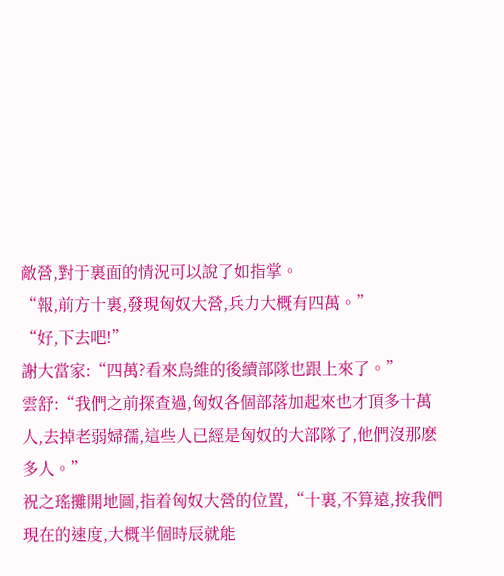敵營,對于裏面的情況可以說了如指掌。
“報,前方十裏,發現匈奴大營,兵力大概有四萬。”
“好,下去吧!”
謝大當家:“四萬?看來烏維的後續部隊也跟上來了。”
雲舒:“我們之前探查過,匈奴各個部落加起來也才頂多十萬人,去掉老弱婦孺,這些人已經是匈奴的大部隊了,他們沒那麽多人。”
祝之瑤攤開地圖,指着匈奴大營的位置,“十裏,不算遠,按我們現在的速度,大概半個時辰就能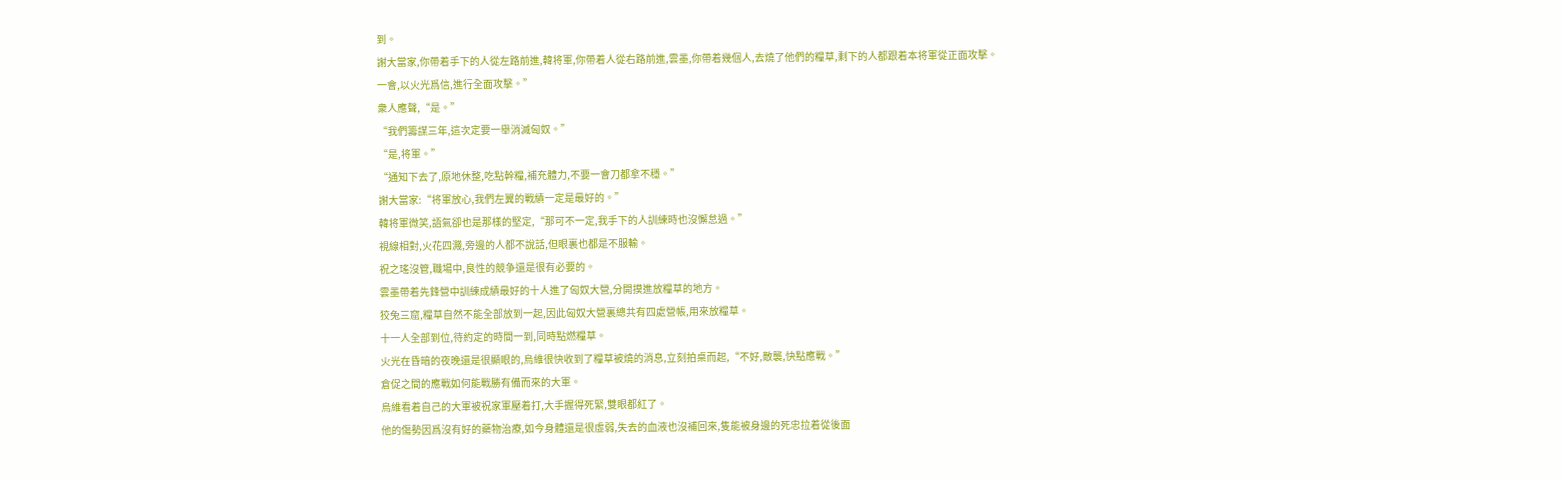到。
謝大當家,你帶着手下的人從左路前進,韓将軍,你帶着人從右路前進,雲墨,你帶着幾個人,去燒了他們的糧草,剩下的人都跟着本将軍從正面攻擊。
一會,以火光爲信,進行全面攻擊。”
衆人應聲,“是。”
“我們籌謀三年,這次定要一舉消滅匈奴。”
“是,将軍。”
“通知下去了,原地休整,吃點幹糧,補充體力,不要一會刀都拿不穩。”
謝大當家:“将軍放心,我們左翼的戰績一定是最好的。”
韓将軍微笑,語氣卻也是那樣的堅定,“那可不一定,我手下的人訓練時也沒懈怠過。”
視線相對,火花四濺,旁邊的人都不說話,但眼裏也都是不服輸。
祝之瑤沒管,職場中,良性的競争還是很有必要的。
雲墨帶着先鋒營中訓練成績最好的十人進了匈奴大營,分開摸進放糧草的地方。
狡兔三窟,糧草自然不能全部放到一起,因此匈奴大營裏總共有四處營帳,用來放糧草。
十一人全部到位,待約定的時間一到,同時點燃糧草。
火光在昏暗的夜晚還是很顯眼的,烏維很快收到了糧草被燒的消息,立刻拍桌而起,“不好,敵襲,快點應戰。”
倉促之間的應戰如何能戰勝有備而來的大軍。
烏維看着自己的大軍被祝家軍壓着打,大手握得死緊,雙眼都紅了。
他的傷勢因爲沒有好的藥物治療,如今身體還是很虛弱,失去的血液也沒補回來,隻能被身邊的死忠拉着從後面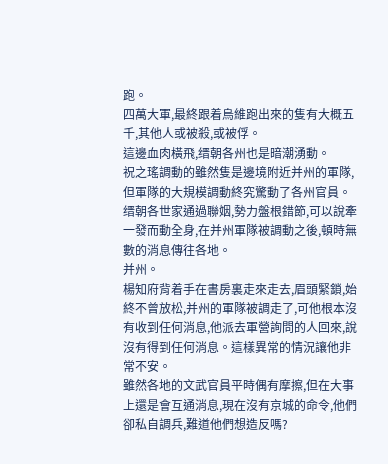跑。
四萬大軍,最終跟着烏維跑出來的隻有大概五千,其他人或被殺,或被俘。
這邊血肉橫飛,缙朝各州也是暗潮湧動。
祝之瑤調動的雖然隻是邊境附近并州的軍隊,但軍隊的大規模調動終究驚動了各州官員。
缙朝各世家通過聯姻,勢力盤根錯節,可以說牽一發而動全身,在并州軍隊被調動之後,頓時無數的消息傳往各地。
并州。
楊知府背着手在書房裏走來走去,眉頭緊鎖,始終不曾放松,并州的軍隊被調走了,可他根本沒有收到任何消息,他派去軍營詢問的人回來,說沒有得到任何消息。這樣異常的情況讓他非常不安。
雖然各地的文武官員平時偶有摩擦,但在大事上還是會互通消息,現在沒有京城的命令,他們卻私自調兵,難道他們想造反嗎?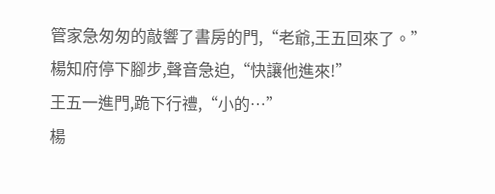管家急匆匆的敲響了書房的門,“老爺,王五回來了。”
楊知府停下腳步,聲音急迫,“快讓他進來!”
王五一進門,跪下行禮,“小的…”
楊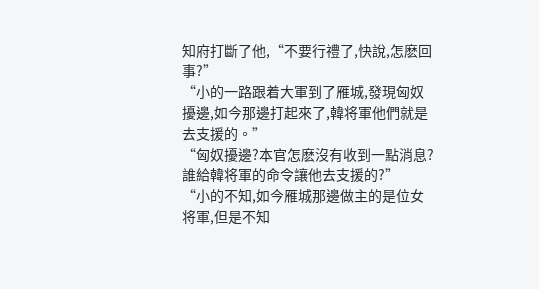知府打斷了他,“不要行禮了,快說,怎麽回事?”
“小的一路跟着大軍到了雁城,發現匈奴擾邊,如今那邊打起來了,韓将軍他們就是去支援的。”
“匈奴擾邊?本官怎麽沒有收到一點消息?誰給韓将軍的命令讓他去支援的?”
“小的不知,如今雁城那邊做主的是位女将軍,但是不知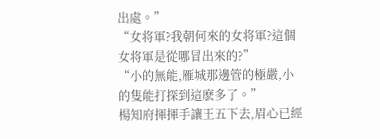出處。”
“女将軍?我朝何來的女将軍?這個女将軍是從哪冒出來的?”
“小的無能,雁城那邊管的極嚴,小的隻能打探到這麽多了。”
楊知府揮揮手讓王五下去,眉心已經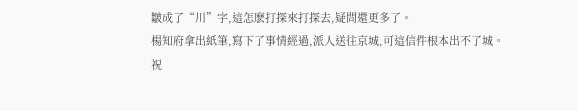皺成了“川”字,這怎麽打探來打探去,疑問還更多了。
楊知府拿出紙筆,寫下了事情經過,派人送往京城,可這信件根本出不了城。
祝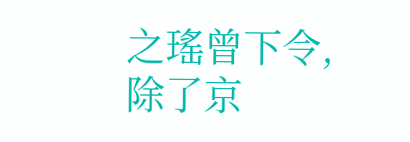之瑤曾下令,除了京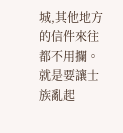城,其他地方的信件來往都不用攔。
就是要讓士族亂起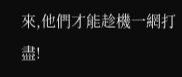來,他們才能趁機一網打盡!